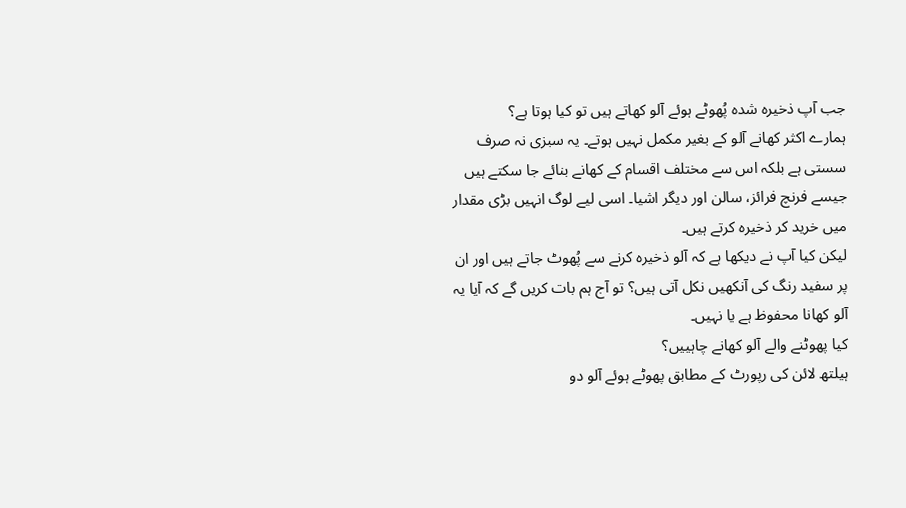جب آپ ذخیرہ شدہ پُھوٹے ہوئے آلو کھاتے ہیں تو کیا ہوتا ہے؟
ہمارے اکثر کھانے آلو کے بغیر مکمل نہیں ہوتے۔ یہ سبزی نہ صرف سستی ہے بلکہ اس سے مختلف اقسام کے کھانے بنائے جا سکتے ہیں جیسے فرنچ فرائز، سالن اور دیگر اشیا۔ اسی لیے لوگ انہیں بڑی مقدار میں خرید کر ذخیرہ کرتے ہیں۔
لیکن کیا آپ نے دیکھا ہے کہ آلو ذخیرہ کرنے سے پُھوٹ جاتے ہیں اور ان پر سفید رنگ کی آنکھیں نکل آتی ہیں؟ تو آج ہم بات کریں گے کہ آیا یہ آلو کھانا محفوظ ہے یا نہیں۔
کیا پھوٹنے والے آلو کھانے چاہییں؟
ہیلتھ لائن کی رپورٹ کے مطابق پھوٹے ہوئے آلو دو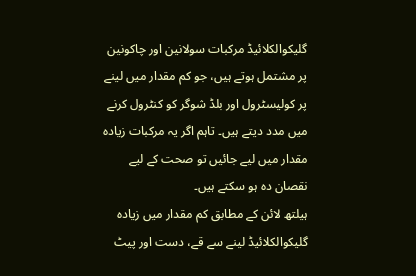گلیکوالکلائیڈ مرکبات سولانین اور چاکونین پر مشتمل ہوتے ہیں، جو کم مقدار میں لینے پر کولیسٹرول اور بلڈ شوگر کو کنٹرول کرنے میں مدد دیتے ہیں۔ تاہم اگر یہ مرکبات زیادہ مقدار میں لیے جائیں تو صحت کے لیے نقصان دہ ہو سکتے ہیں۔
ہیلتھ لائن کے مطابق کم مقدار میں زیادہ گلیکوالکلائیڈ لینے سے قے، دست اور پیٹ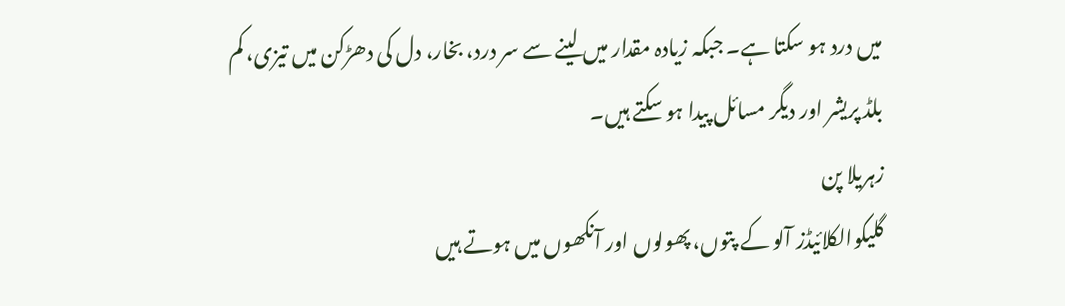میں درد ہو سکتا ہے۔ جبکہ زیادہ مقدار میں لینے سے سر درد، بخار، دل کی دھڑکن میں تیزی، کم بلڈ پریشر اور دیگر مسائل پیدا ہو سکتے ہیں۔
زہریلا پن
گلیکوالکلائیڈز آلو کے پتوں، پھولوں اور آنکھوں میں ہوتے ہیں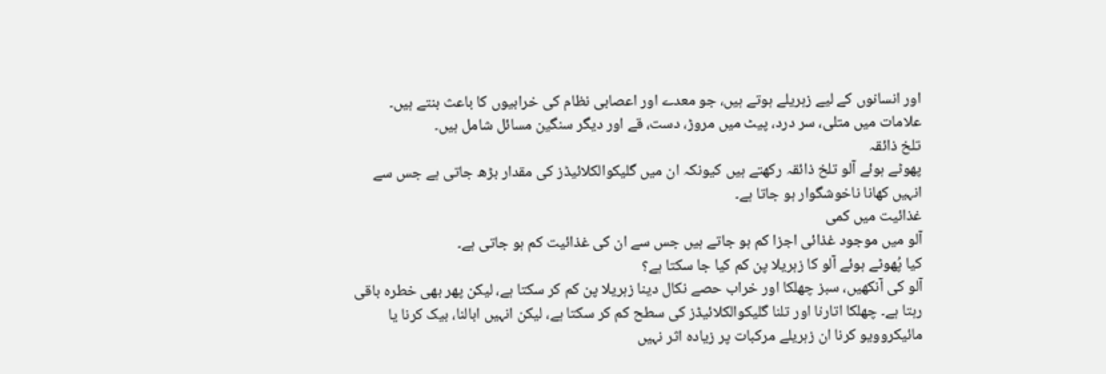اور انسانوں کے لیے زہریلے ہوتے ہیں، جو معدے اور اعصابی نظام کی خرابیوں کا باعث بنتے ہیں۔ علامات میں متلی، سر درد، پیٹ میں مروڑ، دست، قے اور دیگر سنگین مسائل شامل ہیں۔
تلخ ذائقہ
پھوٹے ہوئے آلو تلخ ذائقہ رکھتے ہیں کیونکہ ان میں گلیکوالکلائیڈز کی مقدار بڑھ جاتی ہے جس سے انہیں کھانا ناخوشگوار ہو جاتا ہے۔
غذائیت میں کمی
آلو میں موجود غذائی اجزا کم ہو جاتے ہیں جس سے ان کی غذائیت کم ہو جاتی ہے۔
کیا پُھوٹے ہوئے آلو کا زہریلا پن کم کیا جا سکتا ہے؟
آلو کی آنکھیں، سبز چھلکا اور خراب حصے نکال دینا زہریلا پن کم کر سکتا ہے، لیکن پھر بھی خطرہ باقی رہتا ہے۔ چھلکا اتارنا اور تلنا گلیکوالکلائیڈز کی سطح کم کر سکتا ہے، لیکن انہیں ابالنا، بیک کرنا یا مائیکروویو کرنا ان زہریلے مرکبات پر زیادہ اثر نہیں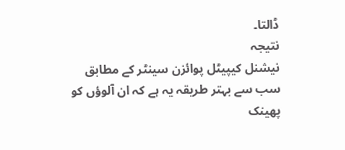ڈالتا۔
نتیجہ
نیشنل کیپیٹل پوائزن سینٹر کے مطابق سب سے بہتر طریقہ یہ ہے کہ ان آلوؤں کو پھینک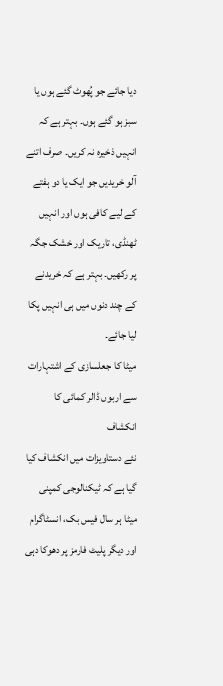دیا جائے جو پُھوٹ گئے ہوں یا سبز ہو گئے ہوں۔ بہتر ہے کہ انہیں ذخیرہ نہ کریں۔ صرف اتنے آلو خریدیں جو ایک یا دو ہفتے کے لیے کافی ہوں اور انہیں ٹھنڈی، تاریک اور خشک جگہ پر رکھیں۔ بہتر ہے کہ خریدنے کے چند دنوں میں ہی انہیں پکا لیا جائے۔
میٹا کا جعلسازی کے اشتہارات سے اربوں ڈالر کمائی کا انکشاف
نئے دستاویزات میں انکشاف کیا گیا ہے کہ ٹیکنالوجی کمپنی میٹا ہر سال فیس بک، انسٹاگرام اور دیگر پلیٹ فارمز پر دھوکا دہی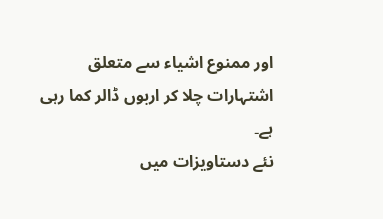اور ممنوع اشیاء سے متعلق اشتہارات چلا کر اربوں ڈالر کما رہی ہے۔
نئے دستاویزات میں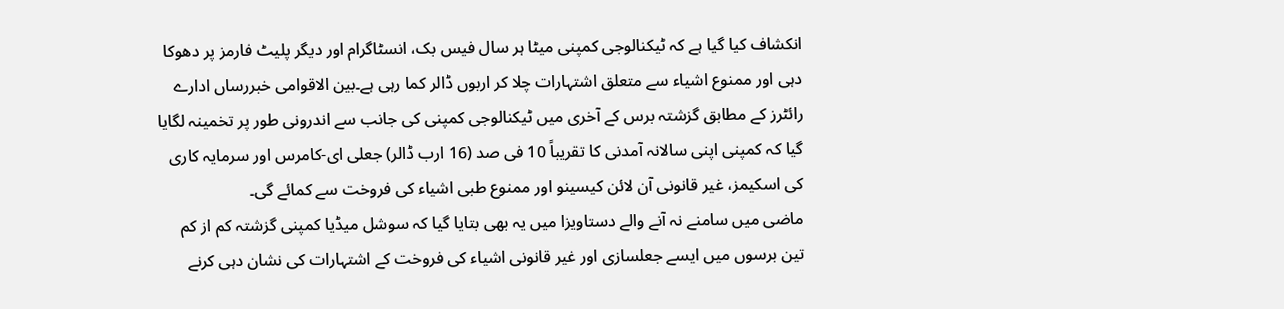انکشاف کیا گیا ہے کہ ٹیکنالوجی کمپنی میٹا ہر سال فیس بک، انسٹاگرام اور دیگر پلیٹ فارمز پر دھوکا دہی اور ممنوع اشیاء سے متعلق اشتہارات چلا کر اربوں ڈالر کما رہی ہے۔بین الاقوامی خبررساں ادارے رائٹرز کے مطابق گزشتہ برس کے آخری میں ٹیکنالوجی کمپنی کی جانب سے اندرونی طور پر تخمینہ لگایا گیا کہ کمپنی اپنی سالانہ آمدنی کا تقریباً 10 فی صد (16 ارب ڈالر) جعلی ای-کامرس اور سرمایہ کاری کی اسکیمز، غیر قانونی آن لائن کیسینو اور ممنوع طبی اشیاء کی فروخت سے کمائے گی۔
ماضی میں سامنے نہ آنے والے دستاویزا میں یہ بھی بتایا گیا کہ سوشل میڈیا کمپنی گزشتہ کم از کم تین برسوں میں ایسے جعلسازی اور غیر قانونی اشیاء کی فروخت کے اشتہارات کی نشان دہی کرنے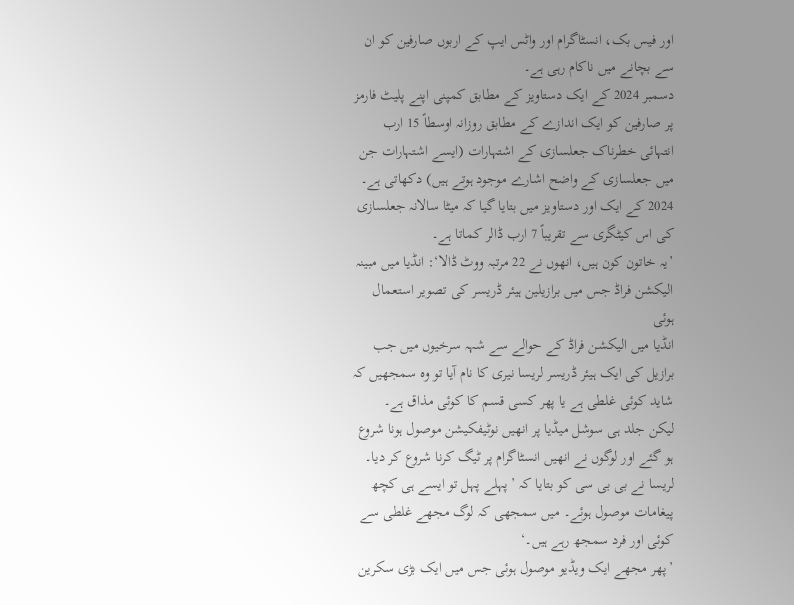اور فیس بک، انسٹاگرام اور واٹس ایپ کے اربوں صارفین کو ان سے بچانے میں ناکام رہی ہے۔
دسمبر 2024 کے ایک دستاویز کے مطابق کمپنی اپنے پلیٹ فارمز پر صارفین کو ایک اندازے کے مطابق روزانہ اوسطاً 15 ارب انتہائی خطرناک جعلسازی کے اشتہارات (ایسے اشتہارات جن میں جعلسازی کے واضح اشارے موجود ہوتے ہیں) دکھاتی ہے۔
2024 کے ایک اور دستاویز میں بتایا گیا کہ میٹا سالانہ جعلسازی کی اس کیٹگری سے تقریباً 7 ارب ڈالر کماتا ہے۔
’یہ خاتون کون ہیں، انھوں نے 22 مرتبہ ووٹ ڈالا‘: انڈیا میں مبینہ الیکشن فراڈ جس میں برازیلین ہیئر ڈریسر کی تصویر استعمال ہوئی
انڈیا میں الیکشن فراڈ کے حوالے سے شہہ سرخیوں میں جب برازیل کی ایک ہیئر ڈریسر لریسا نیری کا نام آیا تو وہ سمجھیں کہ شاید کوئی غلطی ہے یا پھر کسی قسم کا کوئی مذاق ہے۔
لیکن جلد ہی سوشل میڈیا پر انھیں نوٹیفکیشن موصول ہونا شروع ہو گئے اور لوگوں نے انھیں انسٹاگرام پر ٹیگ کرنا شروع کر دیا۔
لریسا نے بی بی سی کو بتایا کہ ’پہلے پہل تو ایسے ہی کچھ پیغامات موصول ہوئے۔ میں سمجھی کہ لوگ مجھے غلطی سے کوئی اور فرد سمجھ رہے ہیں۔‘
’پھر مجھے ایک ویڈیو موصول ہوئی جس میں ایک بڑی سکرین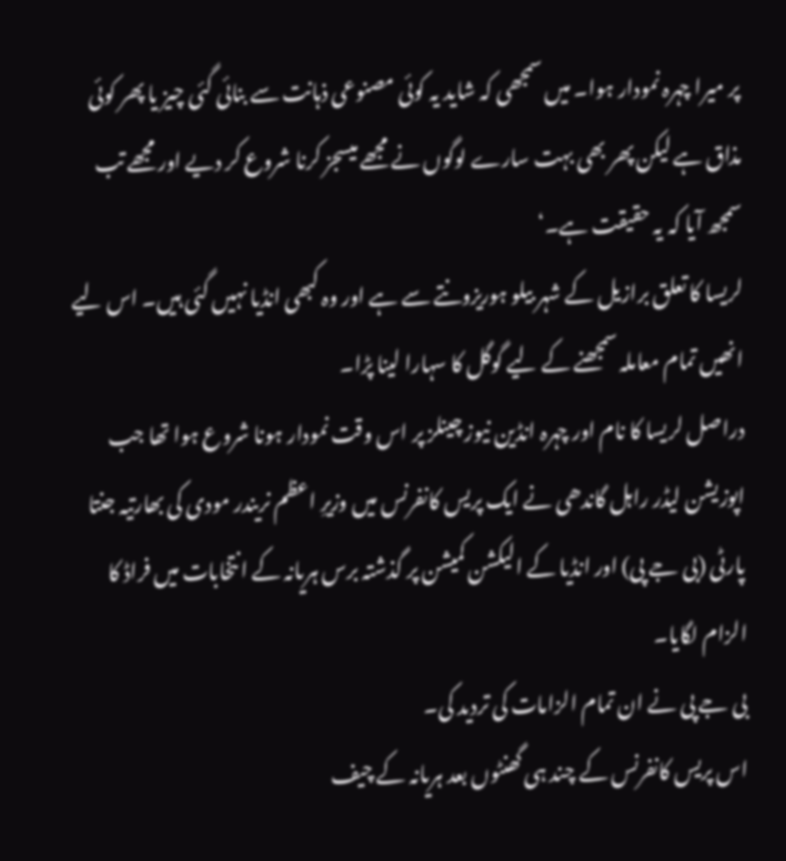پر میرا چہرہ نمودار ہوا۔ میں سمجھی کہ شاید یہ کوئی مصنوعی ذہانت سے بنائی گئی چیز یا پھر کوئی مذاق ہے لیکن پھر بھی بہت سارے لوگوں نے مجھے میسجز کرنا شروع کر دیے اور مجھے تب سمجھ آیا کہ یہ حقیقت ہے۔‘
لریسا کا تعلق برازیل کے شہر بیلو ہوریزونتے سے ہے اور وہ کبھی انڈیا نہیں گئی ہیں۔ اس لیے انھیں تمام معاملہ سمجھنے کے لیے گوگل کا سہارا لینا پڑا۔
دراصل لریسا کا نام اور چہرہ انڈین نیوز چینلز پر اس وقت نمودار ہونا شروع ہوا تھا جب اپوزیشن لیڈر راہل گاندھی نے ایک پریس کانفرنس میں وزیرِ اعظم نریندر مودی کی بھارتیہ جنتا پارٹی (بی جے پی) اور انڈیا کے الیکشن کمیشن پر گذشتہ برس ہریانہ کے انتخابات میں فراڈ کا الزام لگایا۔
بی جے پی نے ان تمام الزامات کی تردید کی۔
اس پریس کانفرنس کے چند ہی گھنٹوں بعد ہریانہ کے چیف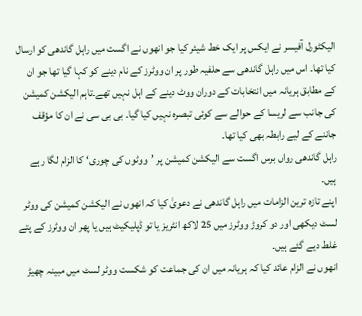الیکٹورل آفیسر نے ایکس پر ایک خط شیئر کیا جو انھوں نے اگست میں راہل گاندھی کو ارسال کیا تھا۔ اس میں راہل گاندھی سے حلفیہ طور پر ان ووٹرز کے نام دینے کو کہا گیا تھا جو ان کے مطابق ہریانہ میں انتخابات کے دوران ووٹ دینے کے اہل نہیں تھے۔تاہم الیکشن کمیشن کی جانب سے لریسا کے حوالے سے کوئی تبصرہ نہیں کیا گیا۔ بی بی سی نے ان کا مؤقف جاننے کے لیے رابطہ بھی کیا تھا۔
راہل گاندھی رواں برس اگست سے الیکشن کمیشن پر ’ووٹوں کی چوری‘ کا الزام لگا رہے ہیں۔
اپنے تازہ ترین الزامات میں راہل گاندھی نے دعویٰ کیا کہ انھوں نے الیکشن کمیشن کی ووٹر لسٹ دیکھی اور دو کروڑ ووٹرز میں 25 لاکھ انٹریز یا تو ڈپلیکیٹ ہیں یا پھر ان ووٹرز کے پتے غلط دیے گئے ہیں۔
انھوں نے الزام عائد کیا کہ ہریانہ میں ان کی جماعت کو شکست ووٹر لسٹ میں مبینہ چھیڑ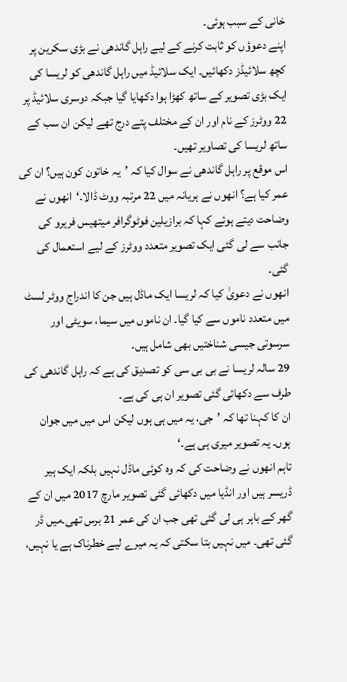خانی کے سبب ہوئی۔
اپنے دعوؤں کو ثابت کرنے کے لیے راہل گاندھی نے بڑی سکرین پر کچھ سلائیڈز دکھائیں۔ ایک سلائیڈ میں راہل گاندھی کو لریسا کی ایک بڑی تصویر کے ساتھ کھڑا ہوا دکھایا گیا جبکہ دوسری سلائیڈ پر 22 ووٹرز کے نام اور ان کے مختلف پتے درج تھے لیکن ان سب کے ساتھ لریسا کی تصاویر تھیں۔
اس موقع پر راہل گاندھی نے سوال کیا کہ ’یہ خاتون کون ہیں؟ ان کی عمر کیا ہے؟ انھوں نے ہریانہ میں 22 مرتبہ ووٹ ڈالا۔‘انھوں نے وضاحت دیتے ہوئے کہا کہ برازیلین فوٹوگرافر میتھیس فریرو کی جانب سے لی گئی ایک تصویر متعدد ووٹرز کے لیے استعمال کی گئی۔
انھوں نے دعویٰ کیا کہ لریسا ایک ماڈل ہیں جن کا اندراج ووٹر لسٹ میں متعدد ناموں سے کیا گیا۔ ان ناموں میں سیما، سویٹی اور سرسوتی جیسی شناختیں بھی شامل ہیں۔
29 سالہ لریسا نے بی بی سی کو تصدیق کی ہے کہ راہل گاندھی کی طرف سے دکھائی گئی تصویر ان ہی کی ہے۔
ان کا کہنا تھا کہ ’جی، یہ میں ہی ہوں لیکن اس میں میں جوان ہوں۔ یہ تصویر میری ہی ہے۔‘
تاہم انھوں نے وضاحت کی کہ وہ کوئی ماڈل نہیں بلکہ ایک ہیر ڈریسر ہیں اور انڈیا میں دکھائی گئی تصویر مارچ 2017 میں ان کے گھر کے باہر ہی لی گئی تھی جب ان کی عمر 21 برس تھی۔میں ڈر گئی تھی۔ میں نہیں بتا سکتی کہ یہ میرے لیے خطرناک ہے یا نہیں،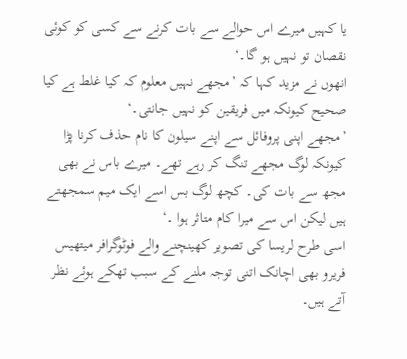یا کہیں میرے اس حوالے سے بات کرنے سے کسی کو کوئی نقصان تو نہیں ہو گا۔‘
انھوں نے مزید کہا کہ ’مجھے نہیں معلوم کہ کیا غلط ہے کیا صحیح کیونکہ میں فریقین کو نہیں جانتی۔‘
’مجھے اپنی پروفائل سے اپنے سیلون کا نام حذف کرنا پڑا کیونکہ لوگ مجھے تنگ کر رہے تھے۔ میرے باس نے بھی مجھ سے بات کی۔ کچھ لوگ بس اسے ایک میم سمجھتے ہیں لیکن اس سے میرا کام متاثر ہوا ۔‘
اسی طرح لریسا کی تصویر کھینچنے والے فوٹوگرافر میتھیس فریرو بھی اچانک اتنی توجہ ملنے کے سبب تھکے ہوئے نظر آتے ہیں۔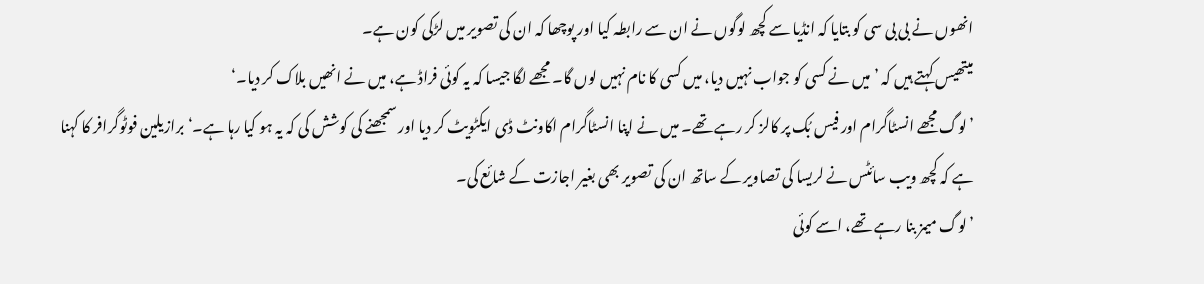انھوں نے بی بی سی کو بتایا کہ انڈیا سے کچھ لوگوں نے ان سے رابطہ کیا اور پوچھا کہ ان کی تصویر میں لڑکی کون ہے۔
میتھیس کہتے ہیں کہ ’میں نے کسی کو جواب نہیں دیا، میں کسی کا نام نہیں لوں گا۔ مجھے لگا جیسا کہ یہ کوئی فراڈ ہے، میں نے انھیں بلاک کر دیا۔‘
’لوگ مجھے انسٹاگرام اور فیس بُک پر کالز کر رہے تھے۔ میں نے اپنا انسٹاگرام اکاونٹ ڈی ایکٹویٹ کر دیا اور سمجھنے کی کوشش کی کہ یہ ہو کیا رہا ہے۔‘برازیلین فوٹوگرافر کا کہنا ہے کہ کچھ ویب سائٹس نے لریسا کی تصاویر کے ساتھ ان کی تصویر بھی بغیر اجازت کے شائع کی۔
’لوگ میمز بنا رہے تھے، اسے کوئی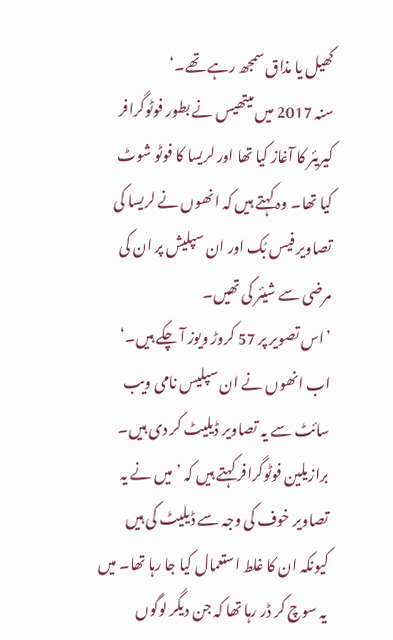کھیل یا مذاق سمجھ رہے تھے۔‘
سنہ 2017 میں میتھیس نے بطور فوٹوگرافر کیریئر کا آغاز کیا تھا اور لریسا کا فوٹو شوٹ کیا تھا۔ وہ کہتے ہیں کہ انھوں نے لریسا کی تصاویر فیس بُک اور ان سپلیش پر ان کی مرضی سے شیئر کی تھیں۔
’اس تصویر پر 57 کروڑ ویوز آ چکے ہیں۔‘
اب انھوں نے ان سپلیس نامی ویب سائٹ سے یہ تصاویر ڈیلیٹ کر دی ہیں۔
برازیلین فوٹوگرافر کہتے ہیں کہ ’میں نے یہ تصاویر خوف کی وجہ سے ڈیلیٹ کی ہیں کیونکہ ان کا غلط استعمال کیا جا رہا تھا۔ میں یہ سوچ کر ڈر رہا تھا کہ جن دیگر لوگوں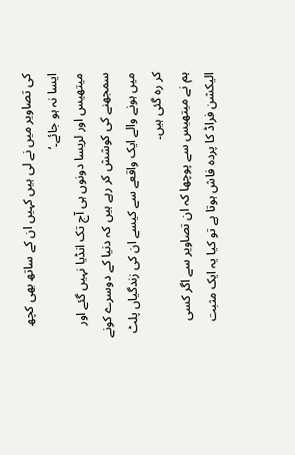کی تصاویر میں نے لی ہیں کہیں ان کے ساتھ بھی کچھ ایسا نہ ہو جائے۔‘
میتھیس اور لریسا دونوں ہی آج تک انڈیا نہیں گئے اور سمجھنے کی کوشش کر رہے ہیں کہ دنیا کے دوسرے کونے میں ہونے والے ایک واقعے سے کیسے ان کی زندگیاں پلٹ کر رہ گئی ہیں۔
ہم نے میتھیس سے پوچھا کہ ان تصاویر سے اگر کسی الیکشن فراڈ کا پردہ فاش ہوتا ہے تو کیا یہ ایک مثبت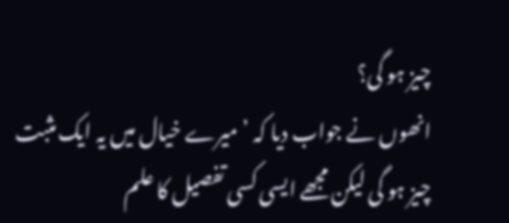چیز ہو گی؟
انھوں نے جواب دیا کہ ’میرے خیال میں یہ ایک مثبت چیز ہو گی لیکن مجھے ایسی کسی تفصیل کا علم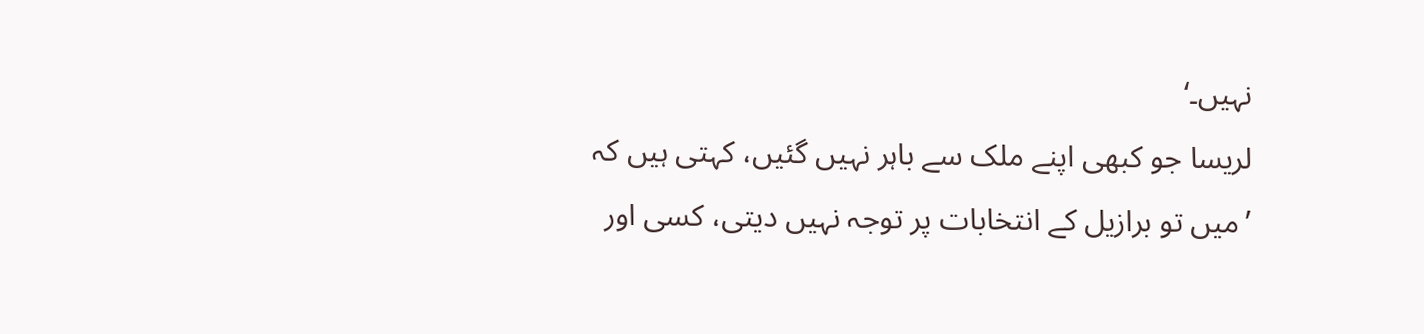نہیں۔‘
لریسا جو کبھی اپنے ملک سے باہر نہیں گئیں، کہتی ہیں کہ ’میں تو برازیل کے انتخابات پر توجہ نہیں دیتی، کسی اور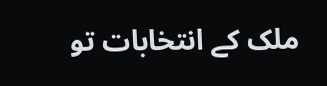ملک کے انتخابات تو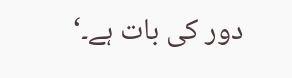دور کی بات ہے۔‘